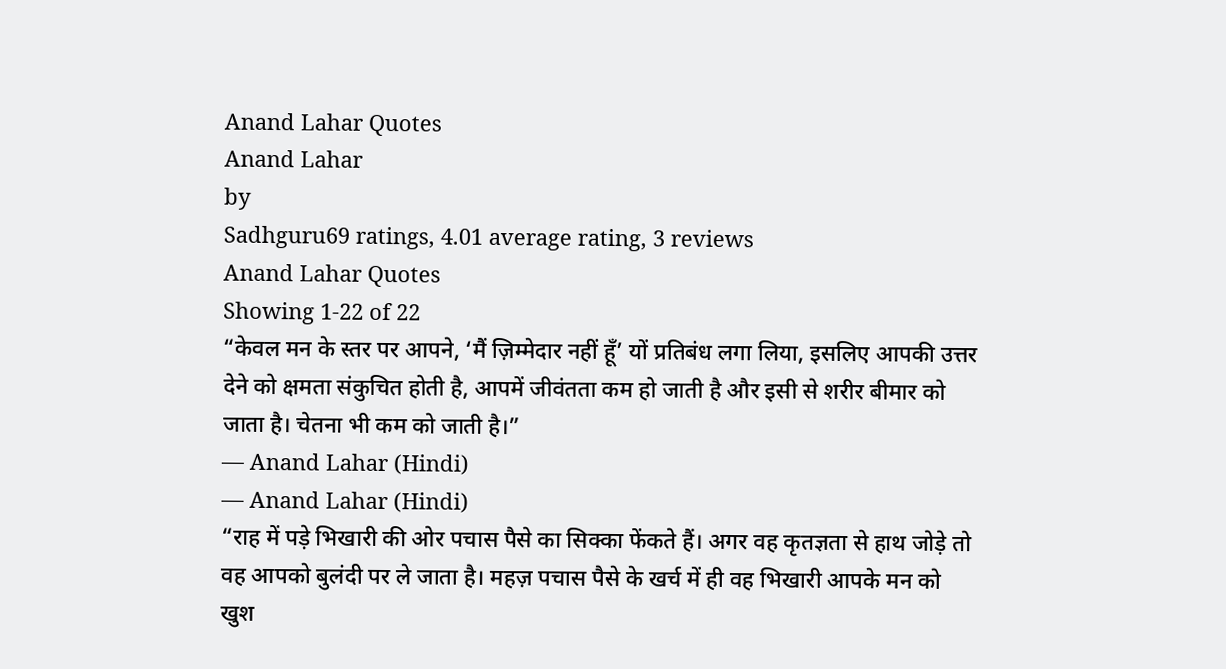Anand Lahar Quotes
Anand Lahar
by
Sadhguru69 ratings, 4.01 average rating, 3 reviews
Anand Lahar Quotes
Showing 1-22 of 22
“केवल मन के स्तर पर आपने, ‘मैं ज़िम्मेदार नहीं हूँ’ यों प्रतिबंध लगा लिया, इसलिए आपकी उत्तर देने को क्षमता संकुचित होती है, आपमें जीवंतता कम हो जाती है और इसी से शरीर बीमार को जाता है। चेतना भी कम को जाती है।”
― Anand Lahar (Hindi)
― Anand Lahar (Hindi)
“राह में पड़े भिखारी की ओर पचास पैसे का सिक्का फेंकते हैं। अगर वह कृतज्ञता से हाथ जोड़े तो वह आपको बुलंदी पर ले जाता है। महज़ पचास पैसे के खर्च में ही वह भिखारी आपके मन को खुश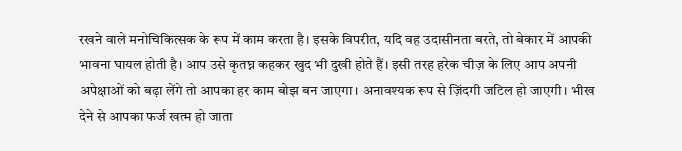रखने वाले मनोचिकित्सक के रूप में काम करता है। इसके विपरीत, यदि वह उदासीनता बरते, तो बेकार में आपकी भावना घायल होती है। आप उसे कृतघ्न कहकर खुद भी दुखी होते हैं। इसी तरह हरेक चीज़ के लिए आप अपनी अपेक्षाओं को बढ़ा लेंगे तो आपका हर काम बोझ बन जाएगा। अनावश्यक रूप से ज़िंदगी जटिल हो जाएगी। भीख देने से आपका फर्ज खत्म हो जाता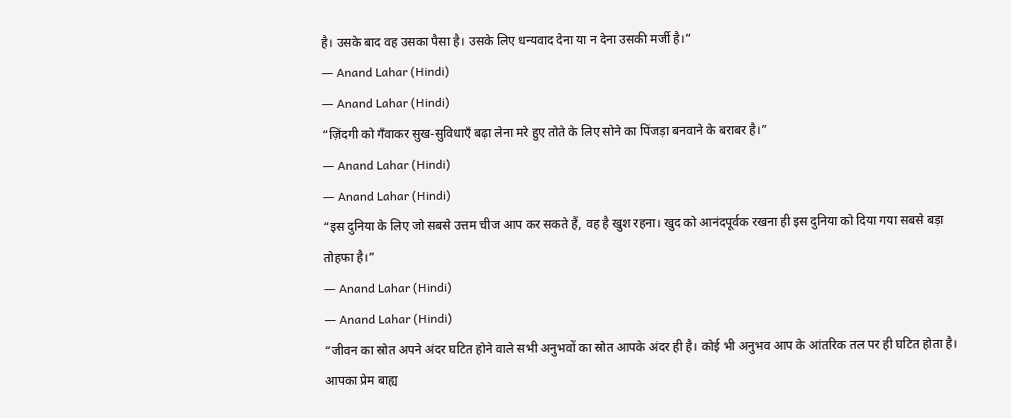है। उसके बाद वह उसका पैसा है। उसके लिए धन्यवाद देना या न देना उसकी मर्जी है।”
― Anand Lahar (Hindi)
― Anand Lahar (Hindi)
“ज़िंदगी को गँवाकर सुख-सुविधाएँ बढ़ा लेना मरे हुए तोते के लिए सोने का पिंजड़ा बनवाने के बराबर है।”
― Anand Lahar (Hindi)
― Anand Lahar (Hindi)
“इस दुनिया के लिए जो सबसे उत्तम चीज आप कर सकते हैं, वह है खुश रहना। खुद को आनंदपूर्वक रखना ही इस दुनिया को दिया गया सबसे बड़ा तोहफा है।”
― Anand Lahar (Hindi)
― Anand Lahar (Hindi)
“जीवन का स्रोत अपने अंदर घटित होने वाले सभी अनुभवों का स्रोत आपके अंदर ही है। कोई भी अनुभव आप के आंतरिक तल पर ही घटित होता है। आपका प्रेम बाह्य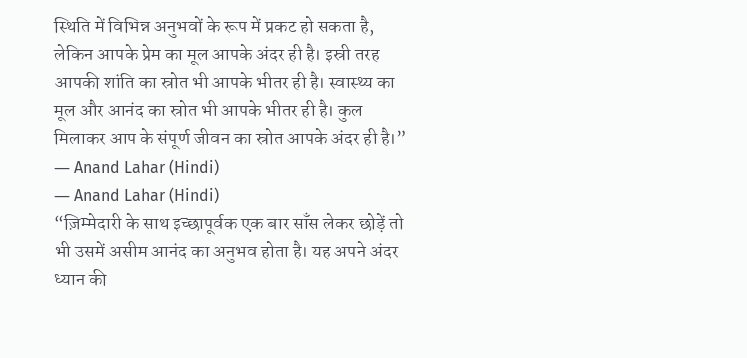स्थिति में विभिन्न अनुभवों के रूप में प्रकट हो सकता है, लेकिन आपके प्रेम का मूल आपके अंदर ही है। इस्री तरह आपकी शांति का स्रोत भी आपके भीतर ही है। स्वास्थ्य का मूल और आनंद का स्रोत भी आपके भीतर ही है। कुल मिलाकर आप के संपूर्ण जीवन का स्रोत आपके अंदर ही है।”
― Anand Lahar (Hindi)
― Anand Lahar (Hindi)
“ज़िम्मेदारी के साथ इच्छापूर्वक एक बार साँस लेकर छोड़ें तो भी उसमें असीम आनंद का अनुभव होता है। यह अपने अंदर ध्यान की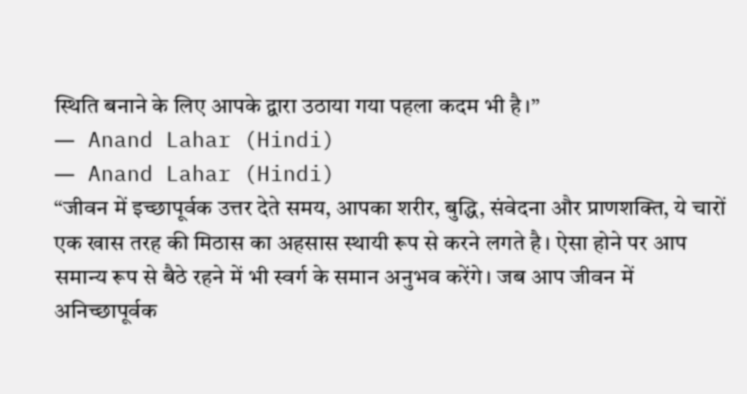स्थिति बनाने के लिए आपके द्वारा उठाया गया पहला कदम भी है।”
― Anand Lahar (Hindi)
― Anand Lahar (Hindi)
“जीवन में इच्छापूर्वक उत्तर देते समय, आपका शरीर, बुद्धि, संवेदना और प्राणशक्ति, ये चारों एक खास तरह की मिठास का अहसास स्थायी रूप से करने लगते है। ऐसा होने पर आप समान्य रूप से बैठे रहने में भी स्वर्ग के समान अनुभव करेंगे। जब आप जीवन में अनिच्छापूर्वक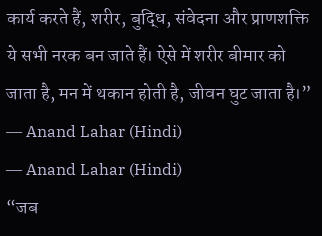कार्य करते हैं, शरीर, बुद्धि, संवेदना और प्राणशक्ति ये सभी नरक बन जाते हैं। ऐसे में शरीर बीमार को जाता है, मन में थकान होती है, जीवन घुट जाता है।”
― Anand Lahar (Hindi)
― Anand Lahar (Hindi)
“जब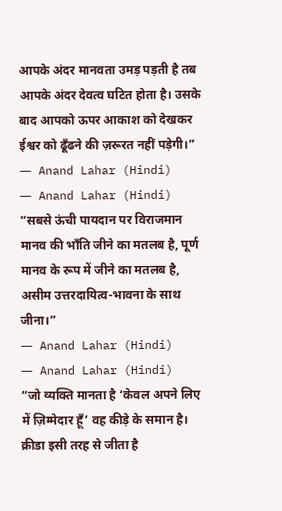आपके अंदर मानवता उमड़ पड़ती है तब आपके अंदर देवत्व घटित होता है। उसके बाद आपको ऊपर आकाश को देखकर ईश्वर को ढूँढने की ज़रूरत नहीं पड़ेगी।”
― Anand Lahar (Hindi)
― Anand Lahar (Hindi)
“सबसे ऊंची पायदान पर विराजमान मानव की भाँति जीने का मतलब है, पूर्ण मानव के रूप में जीने का मतलब है, असीम उत्तरदायित्व-भावना के साथ जीना।”
― Anand Lahar (Hindi)
― Anand Lahar (Hindi)
“जो व्यक्ति मानता है ‘केवल अपने लिए में ज़िम्मेदार हूँ’ वह कीड़े के समान है। क्रीडा इसी तरह से जीता है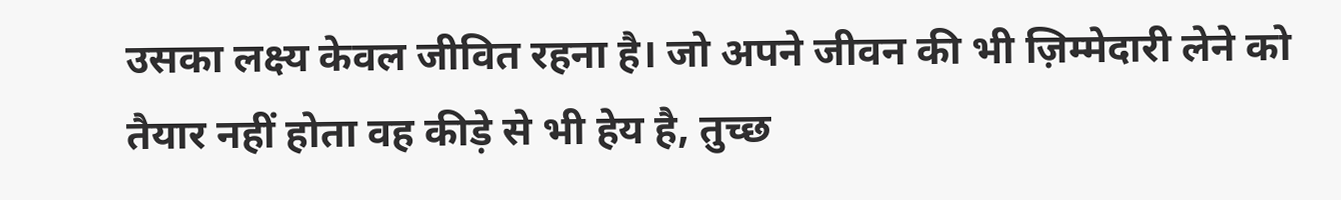उसका लक्ष्य केवल जीवित रहना है। जो अपने जीवन की भी ज़िम्मेदारी लेने को तैयार नहीं होता वह कीड़े से भी हेय है, तुच्छ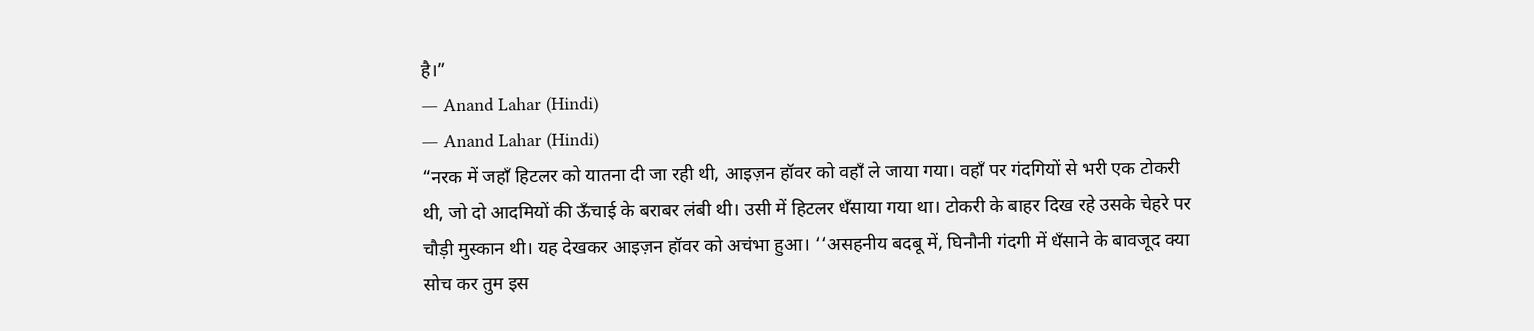है।”
― Anand Lahar (Hindi)
― Anand Lahar (Hindi)
“नरक में जहाँ हिटलर को यातना दी जा रही थी, आइज़न हॉवर को वहाँ ले जाया गया। वहाँ पर गंदगियों से भरी एक टोकरी थी, जो दो आदमियों की ऊँचाई के बराबर लंबी थी। उसी में हिटलर धँसाया गया था। टोकरी के बाहर दिख रहे उसके चेहरे पर चौड़ी मुस्कान थी। यह देखकर आइज़न हॉवर को अचंभा हुआ। ‘‘असहनीय बदबू में, घिनौनी गंदगी में धँसाने के बावजूद क्या सोच कर तुम इस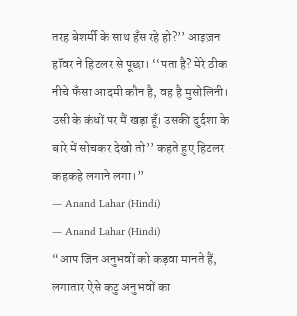तरह बेशर्मी के साथ हँस रहे हो?’’ आइज़न हॉवर ने हिटलर से पूछा। ‘‘पता है? मेरे ठीक नीचे फँसा आदमी कौन है, वह है मुसोलिनी। उसी के कंधों पर मैं खड़ा हूँ। उसकी दुर्दशा के बारे में सोचकर देखो तो’’ कहते हुए हिटलर कहकहे लगाने लगा।”
― Anand Lahar (Hindi)
― Anand Lahar (Hindi)
“आप जिन अनुभवों को कड़वा मानते हैं, लगातार ऐसे कटु अनुभवों का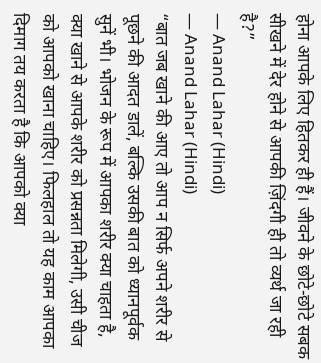होना आपके लिए हितकर ही हैं। जीवने के छोटे-छोटे सबक सीखने में देर होने से आपकी ज़िंदगी ही तो व्यर्थ जा रही है?”
― Anand Lahar (Hindi)
― Anand Lahar (Hindi)
“बात जब खाने की आए तो आप न सिर्फ अपने शरीर से पूछने की आदत डालें, बल्कि उसकी बात को ध्यानपूर्वक सुनें भी। भोजन के रूप में आपका शरीर क्या चाहता है, क्या खाने से आपके शरीर को प्रसन्नता मिलेगी, उसी चीज को आपको खाना चाहिए। फिलहाल तो यह काम आपका दिमाग तय करता है कि आपको क्या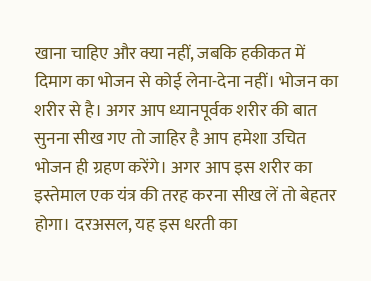खाना चाहिए और क्या नहीं, जबकि हकीकत में दिमाग का भोजन से कोई लेना-देना नहीं। भोजन का शरीर से है। अगर आप ध्यानपूर्वक शरीर की बात सुनना सीख गए तो जाहिर है आप हमेशा उचित भोजन ही ग्रहण करेंगे। अगर आप इस शरीर का इस्तेमाल एक यंत्र की तरह करना सीख लें तो बेहतर होगा। दरअसल, यह इस धरती का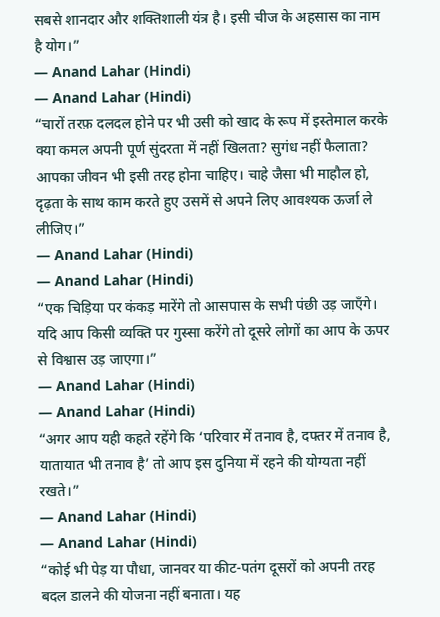सबसे शानदार और शक्तिशाली यंत्र है। इसी चीज के अहसास का नाम है योग।”
― Anand Lahar (Hindi)
― Anand Lahar (Hindi)
“चारों तरफ़ दलदल होने पर भी उसी को खाद के रूप में इस्तेमाल करके क्या कमल अपनी पूर्ण सुंदरता में नहीं खिलता? सुगंध नहीं फैलाता? आपका जीवन भी इसी तरह होना चाहिए। चाहे जैसा भी माहौल हो, दृढ़ता के साथ काम करते हुए उसमें से अपने लिए आवश्यक ऊर्जा ले लीजिए।”
― Anand Lahar (Hindi)
― Anand Lahar (Hindi)
“एक चिड़िया पर कंकड़ मारेंगे तो आसपास के सभी पंछी उड़ जाएँगे। यदि आप किसी व्यक्ति पर गुस्सा करेंगे तो दूसरे लोगों का आप के ऊपर से विश्वास उड़ जाएगा।”
― Anand Lahar (Hindi)
― Anand Lahar (Hindi)
“अगर आप यही कहते रहेंगे कि ‘परिवार में तनाव है, दफ्तर में तनाव है, यातायात भी तनाव है’ तो आप इस दुनिया में रहने की योग्यता नहीं रखते।”
― Anand Lahar (Hindi)
― Anand Lahar (Hindi)
“कोई भी पेड़ या पौधा, जानवर या कीट-पतंग दूसरों को अपनी तरह बदल डालने की योजना नहीं बनाता। यह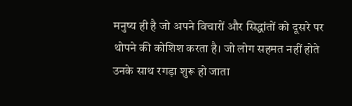मनुष्य ही है जो अपने विचारों और सिद्धांतों को दूसरे पर थोपने की कोशिश करता है। जो लोग सहमत नहीं होते उनके साथ रगड़ा शुरू हो जाता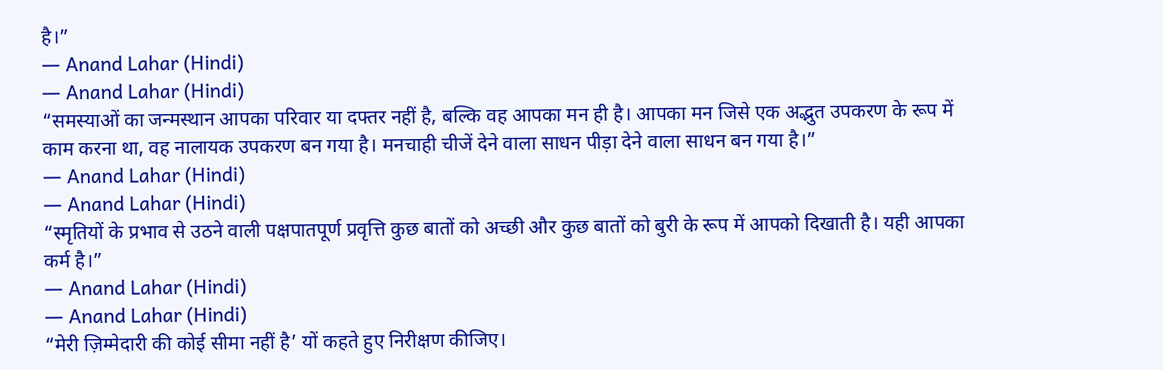है।”
― Anand Lahar (Hindi)
― Anand Lahar (Hindi)
“समस्याओं का जन्मस्थान आपका परिवार या दफ्तर नहीं है, बल्कि वह आपका मन ही है। आपका मन जिसे एक अद्भुत उपकरण के रूप में काम करना था, वह नालायक उपकरण बन गया है। मनचाही चीजें देने वाला साधन पीड़ा देने वाला साधन बन गया है।”
― Anand Lahar (Hindi)
― Anand Lahar (Hindi)
“स्मृतियों के प्रभाव से उठने वाली पक्षपातपूर्ण प्रवृत्ति कुछ बातों को अच्छी और कुछ बातों को बुरी के रूप में आपको दिखाती है। यही आपका कर्म है।”
― Anand Lahar (Hindi)
― Anand Lahar (Hindi)
“मेरी ज़िम्मेदारी की कोई सीमा नहीं है’ यों कहते हुए निरीक्षण कीजिए।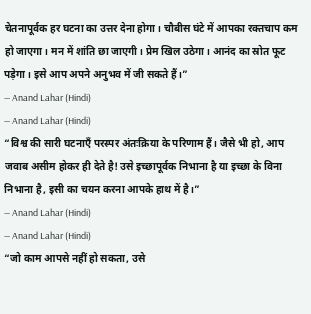चेतनापूर्वक हर घटना का उत्तर देना होगा। चौबीस घंटे में आपका रक्तचाप कम हो जाएगा। मन में शांति छा जाएगी। प्रेम खिल उठेगा। आनंद का स्रोत फूट पड़ेगा। इसे आप अपने अनुभव में जी सकते हैं।”
― Anand Lahar (Hindi)
― Anand Lahar (Hindi)
“विश्व की सारी घटनाएँ परस्पर अंतःक्रिया के परिणाम हैं। जैसे भी हो, आप जवाब असीम होकर ही देते है! उसे इच्छापूर्वक निभाना है या इच्छा के विना निभाना है, इसी का चयन करना आपके हाथ में है।”
― Anand Lahar (Hindi)
― Anand Lahar (Hindi)
“जो काम आपसे नहीं हो सकता, उसे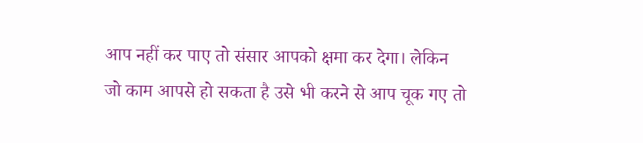आप नहीं कर पाए तो संसार आपको क्षमा कर देगा। लेकिन जो काम आपसे हो सकता है उसे भी करने से आप चूक गए तो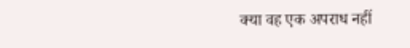क्या वह एक अपराध नहीं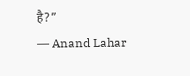है?”
― Anand Lahar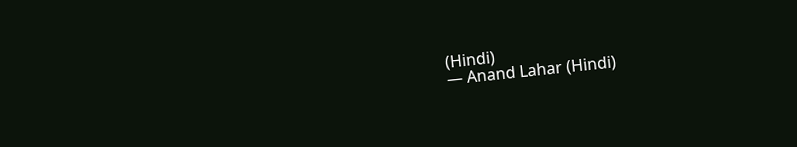(Hindi)
― Anand Lahar (Hindi)